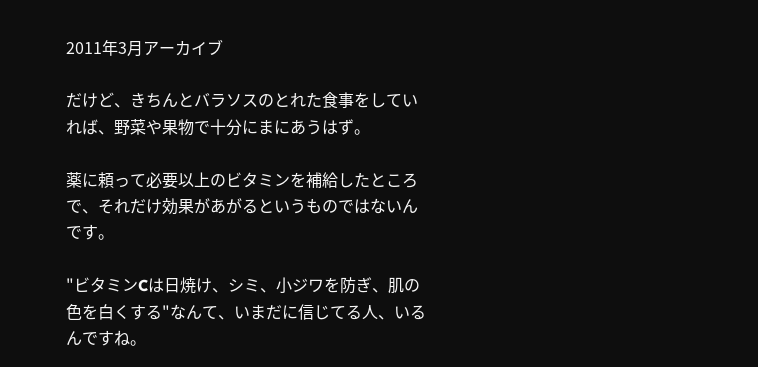2011年3月アーカイブ

だけど、きちんとバラソスのとれた食事をしていれば、野菜や果物で十分にまにあうはず。

薬に頼って必要以上のビタミンを補給したところで、それだけ効果があがるというものではないんです。

"ビタミンCは日焼け、シミ、小ジワを防ぎ、肌の色を白くする"なんて、いまだに信じてる人、いるんですね。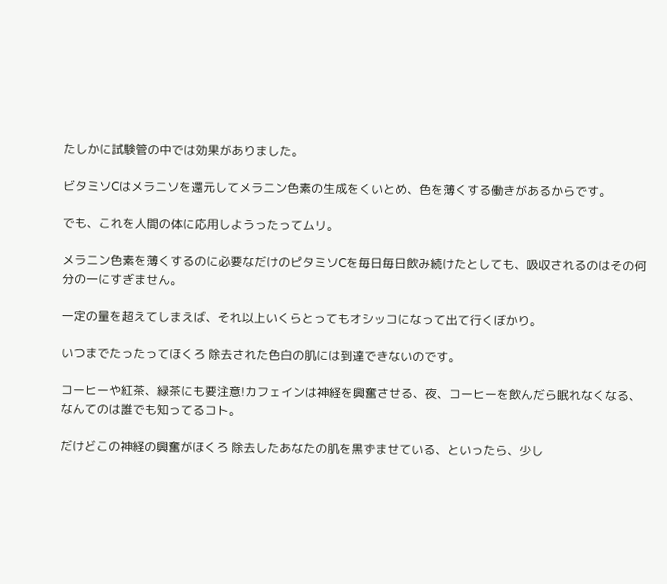たしかに試験管の中では効果がありました。

ビタミソCはメラニソを還元してメラニン色素の生成をくいとめ、色を薄くする働きがあるからです。

でも、これを人間の体に応用しようったってムリ。

メラニン色素を薄くするのに必要なだけのピタミソCを毎日毎日飲み続けたとしても、吸収されるのはその何分の一にすぎません。

一定の量を超えてしまえば、それ以上いくらとってもオシッコになって出て行くぼかり。

いつまでたったってほくろ 除去された色白の肌には到達できないのです。

コーヒーや紅茶、緑茶にも要注意!カフェインは神経を興奮させる、夜、コーヒーを飲んだら眠れなくなる、なんてのは誰でも知ってるコト。

だけどこの神経の興奮がほくろ 除去したあなたの肌を黒ずませている、といったら、少し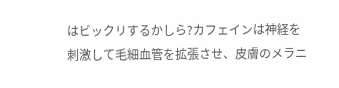はビックリするかしら?カフェインは神経を刺激して毛細血管を拡張させ、皮膚のメラニ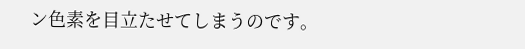ン色素を目立たせてしまうのです。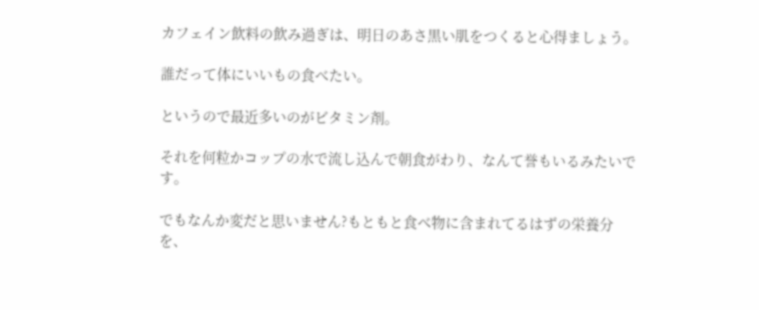カフェイン飲料の飲み過ぎは、明日のあさ黒い肌をつくると心得ましょう。

誰だって体にいいもの食べたい。

というので最近多いのがビタミン剤。

それを何粒かコップの水で流し込んで朝食がわり、なんて誉もいるみたいです。

でもなんか変だと思いません?もともと食べ物に含まれてるはずの栄養分を、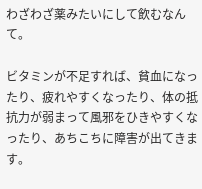わざわざ薬みたいにして飲むなんて。

ビタミンが不足すれば、貧血になったり、疲れやすくなったり、体の抵抗力が弱まって風邪をひきやすくなったり、あちこちに障害が出てきます。